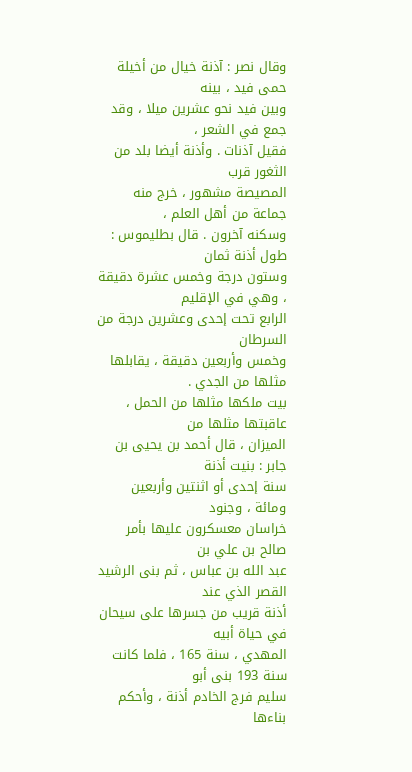وقال نصر : آذنة خيال من أخيلة حمى فيد ، بينه
وبين فيد نحو عشرين ميلا ، وقد جمع في الشعر ،
فقيل آذنات . وأذنة أيضا بلد من الثغور قرب
المصيصة مشهور ، خرج منه جماعة من أهل العلم ،
وسكنه آخرون . قال بطليموس : طول أذنة ثمان
وستون درجة وخمس عشرة دقيقة ، وهي في الإقليم
الرابع تحت إحدى وعشرين درجة من السرطان
وخمس وأربعين دقيقة ، يقابلها مثلها من الجدي .
بيت ملكها مثلها من الحمل ، عاقبتها مثلها من
الميزان ، قال أحمد بن يحيى بن جابر : بنيت أذنة
سنة إحدى أو اثنتين وأربعين ومائة ، وجنود
خراسان معسكرون عليها بأمر صالح بن علي بن
عبد الله بن عباس ، ثم بنى الرشيد القصر الذي عند
أذنة قريب من جسرها على سيحان في حياة أبيه
المهدي ، سنة 165 ، فلما كانت سنة 193 بنى أبو
سليم فرج الخادم أذنة ، وأحكم بناءها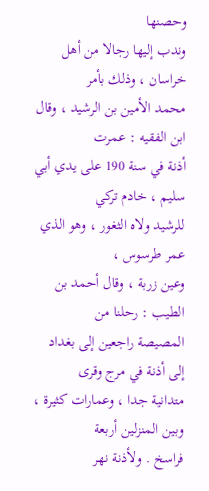وحصنها
وندب إليها رجالا من أهل خراسان ، وذلك بأمر
محمد الأمين بن الرشيد ، وقال ابن الفقيه : عمرت
أذنة في سنة 190 على يدي أبي سليم ، خادم تركي
للرشيد ولاه الثغور ، وهو الذي عمر طرسوس ،
وعين زربة ، وقال أحمد بن الطيب : رحلنا من
المصيصة راجعين إلى بغداد إلى أذنة في مرج وقرى
متدانية جدا ، وعمارات كثيرة ، وبين المنزلين أربعة
فراسخ . ولأذنة نهر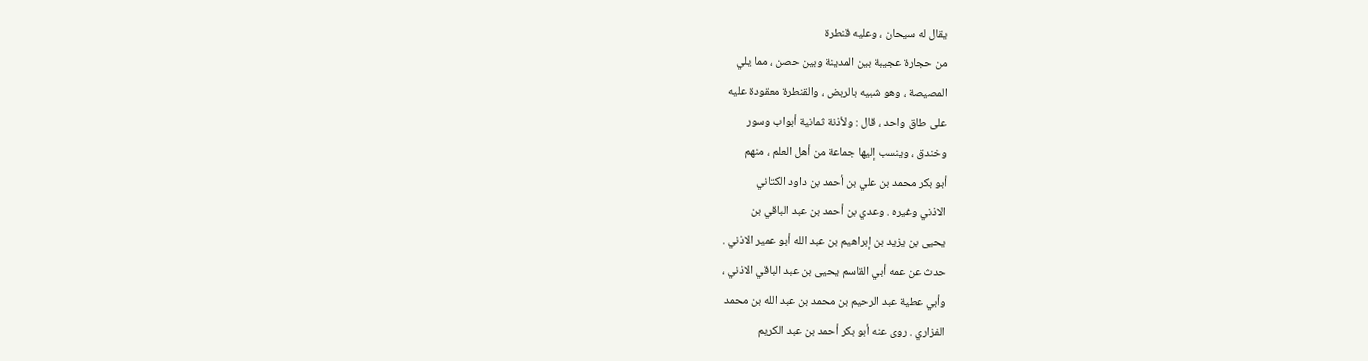يقال له سيحان ، وعليه قنطرة
من حجارة عجيبة بين المدينة وبين حصن ، مما يلي
المصيصة ، وهو شبيه بالربض ، والقنطرة معقودة عليه
على طاق واحد ، قال : ولأذنة ثمانية أبواب وسور
وخندق ، وينسب إليها جماعة من أهل العلم ، منهم
أبو بكر محمد بن علي بن أحمد بن داود الكتاني
الاذني وغيره . وعدي بن أحمد بن عبد الباقي بن
يحيى بن يزيد بن إبراهيم بن عبد الله أبو عمير الاذني .
حدث عن عمه أبي القاسم يحيى بن عبد الباقي الاذني ،
وأبي عطية عبد الرحيم بن محمد بن عبد الله بن محمد
الفزاري . روى عنه أبو بكر أحمد بن عبد الكريم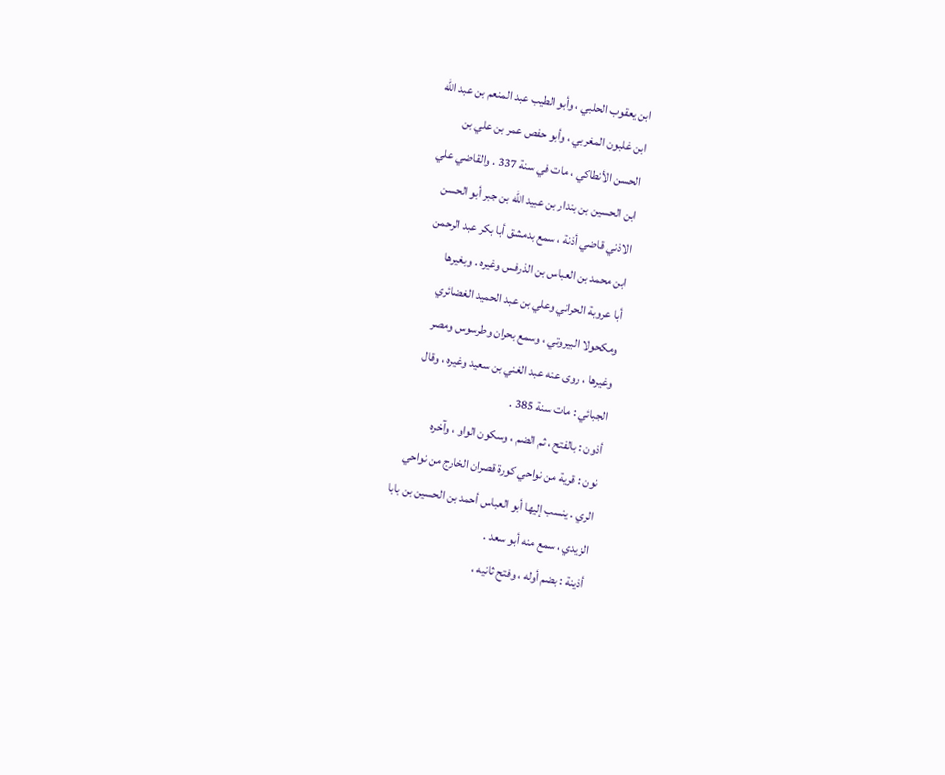ابن يعقوب الحلبي ، وأبو الطيب عبد المنعم بن عبد الله
ابن غلبون المغربي ، وأبو حفص عمر بن علي بن
الحسن الأنطاكي ، مات في سنة 337 . والقاضي علي
ابن الحسين بن بندار بن عبيد الله بن جبر أبو الحسن
الاذني قاضي أذنة ، سمع بدمشق أبا بكر عبد الرحمن
ابن محمد بن العباس بن الذرفس وغيره . وبغيرها
أبا عروبة الحراني وعلي بن عبد الحميد الغضائري
ومكحولا البيروتي ، وسمع بحران وطرسوس ومصر
وغيرها ، روى عنه عبد الغني بن سعيد وغيره ، وقال
الجبائي : مات سنة 385 .
أذون : بالفتح ، ثم الضم ، وسكون الواو ، وآخره
نون : قرية من نواحي كورة قصران الخارج من نواحي
الري . ينسب إليها أبو العباس أحمد بن الحسين بن بابا
الزيدي ، سمع منه أبو سعد .
أذينة : بضم أوله ، وفتح ثانيه ،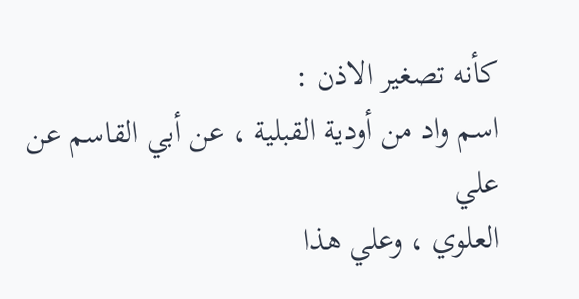كأنه تصغير الاذن :
اسم واد من أودية القبلية ، عن أبي القاسم عن علي
العلوي ، وعلي هذا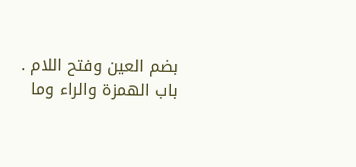بضم العين وفتح اللام .
باب الهمزة والراء وما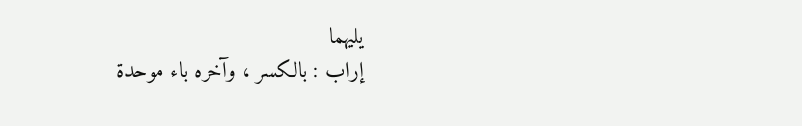يليهما
إراب : بالكسر ، وآخره باء موحدة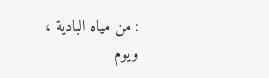: من مياه البادية ،
ويوم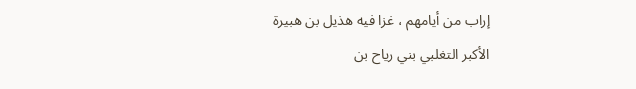إراب من أيامهم ، غزا فيه هذيل بن هبيرة
الأكبر التغلبي بني رياح بن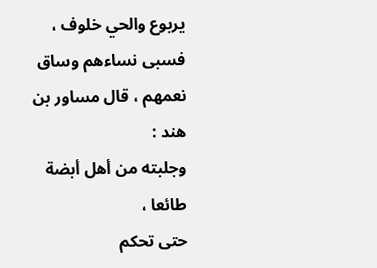يربوع والحي خلوف ،
فسبى نساءهم وساق نعمهم ، قال مساور بن هند :
وجلبته من أهل أبضة طائعا ،
حتى تحكم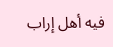فيه أهل إراب